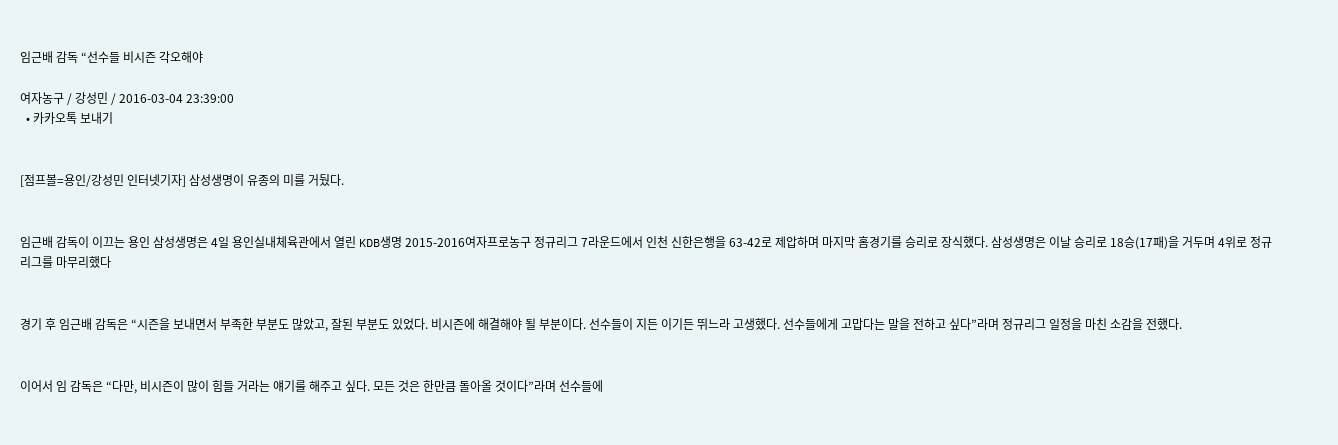임근배 감독 “선수들 비시즌 각오해야

여자농구 / 강성민 / 2016-03-04 23:39:00
  • 카카오톡 보내기


[점프볼=용인/강성민 인터넷기자] 삼성생명이 유종의 미를 거뒀다.


임근배 감독이 이끄는 용인 삼성생명은 4일 용인실내체육관에서 열린 KDB생명 2015-2016여자프로농구 정규리그 7라운드에서 인천 신한은행을 63-42로 제압하며 마지막 홈경기를 승리로 장식했다. 삼성생명은 이날 승리로 18승(17패)을 거두며 4위로 정규리그를 마무리했다


경기 후 임근배 감독은 “시즌을 보내면서 부족한 부분도 많았고, 잘된 부분도 있었다. 비시즌에 해결해야 될 부분이다. 선수들이 지든 이기든 뛰느라 고생했다. 선수들에게 고맙다는 말을 전하고 싶다”라며 정규리그 일정을 마친 소감을 전했다.


이어서 임 감독은 “다만, 비시즌이 많이 힘들 거라는 얘기를 해주고 싶다. 모든 것은 한만큼 돌아올 것이다”라며 선수들에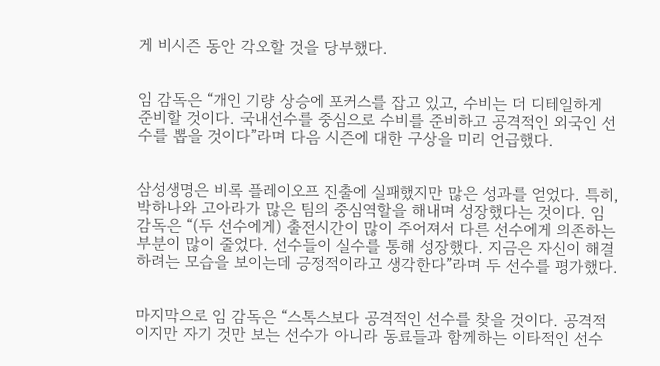게 비시즌 동안 각오할 것을 당부했다.


임 감독은 “개인 기량 상승에 포커스를 잡고 있고, 수비는 더 디테일하게 준비할 것이다. 국내선수를 중심으로 수비를 준비하고 공격적인 외국인 선수를 뽑을 것이다”라며 다음 시즌에 대한 구상을 미리 언급했다.


삼성생명은 비록 플레이오프 진출에 실패했지만 많은 성과를 얻었다. 특히, 박하나와 고아라가 많은 팀의 중심역할을 해내며 성장했다는 것이다. 임 감독은 “(두 선수에게) 출전시간이 많이 주어져서 다른 선수에게 의존하는 부분이 많이 줄었다. 선수들이 실수를 통해 성장했다. 지금은 자신이 해결하려는 모습을 보이는데 긍정적이라고 생각한다”라며 두 선수를 평가했다.


마지막으로 임 감독은 “스톡스보다 공격적인 선수를 찾을 것이다. 공격적이지만 자기 것만 보는 선수가 아니라 동료들과 함께하는 이타적인 선수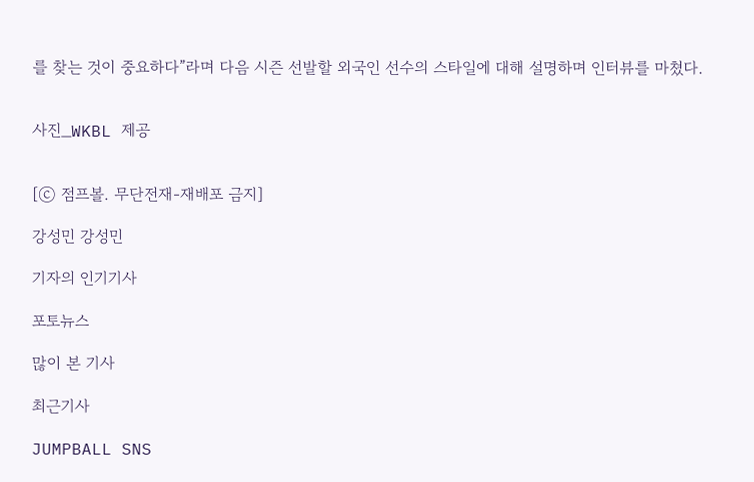를 찾는 것이 중요하다”라며 다음 시즌 선발할 외국인 선수의 스타일에 대해 설명하며 인터뷰를 마쳤다.


사진_WKBL 제공


[ⓒ 점프볼. 무단전재-재배포 금지]

강성민 강성민

기자의 인기기사

포토뉴스

많이 본 기사

최근기사

JUMPBALL SNS